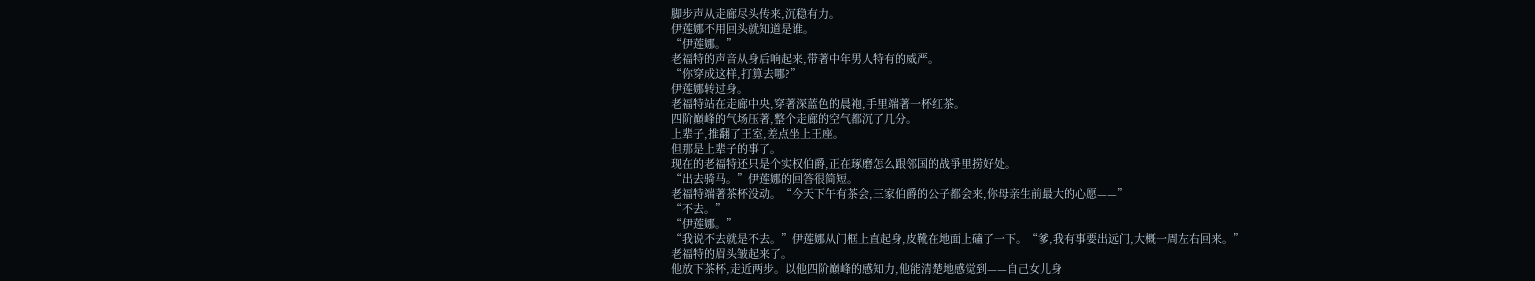脚步声从走廊尽头传来,沉稳有力。
伊莲娜不用回头就知道是谁。
“伊莲娜。”
老福特的声音从身后响起来,带著中年男人特有的威严。
“你穿成这样,打算去哪?”
伊莲娜转过身。
老福特站在走廊中央,穿著深蓝色的晨袍,手里端著一杯红茶。
四阶巔峰的气场压著,整个走廊的空气都沉了几分。
上辈子,推翻了王室,差点坐上王座。
但那是上辈子的事了。
现在的老福特还只是个实权伯爵,正在琢磨怎么跟邻国的战爭里捞好处。
“出去骑马。”伊莲娜的回答很简短。
老福特端著茶杯没动。“今天下午有茶会,三家伯爵的公子都会来,你母亲生前最大的心愿——”
“不去。”
“伊莲娜。”
“我说不去就是不去。”伊莲娜从门框上直起身,皮靴在地面上磕了一下。“爹,我有事要出远门,大概一周左右回来。”
老福特的眉头皱起来了。
他放下茶杯,走近两步。以他四阶巔峰的感知力,他能清楚地感觉到——自己女儿身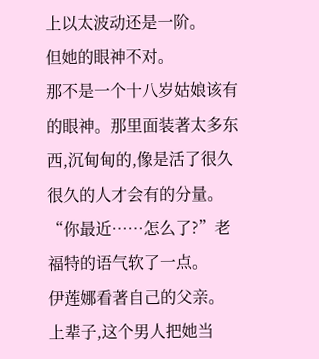上以太波动还是一阶。
但她的眼神不对。
那不是一个十八岁姑娘该有的眼神。那里面装著太多东西,沉甸甸的,像是活了很久很久的人才会有的分量。
“你最近……怎么了?”老福特的语气软了一点。
伊莲娜看著自己的父亲。
上辈子,这个男人把她当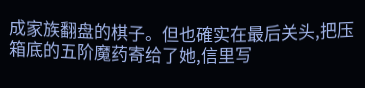成家族翻盘的棋子。但也確实在最后关头,把压箱底的五阶魔药寄给了她,信里写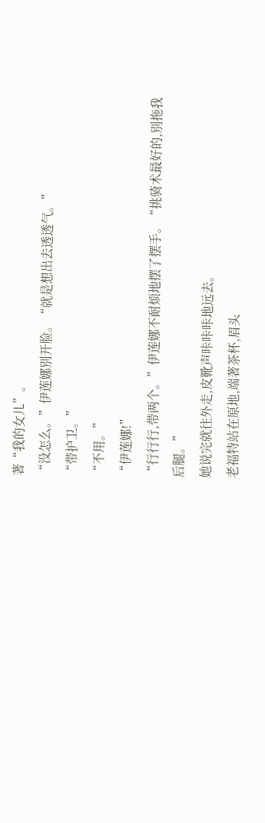著“我的女儿”。
“没怎么。”伊莲娜別开脸。“就是想出去透透气。”
“带护卫。”
“不用。”
“伊莲娜!”
“行行行,带两个。”伊莲娜不耐烦地摆了摆手。“挑骑术最好的,別拖我后腿。”
她说完就往外走,皮靴声咔咔咔地远去。
老福特站在原地,端著茶杯,眉头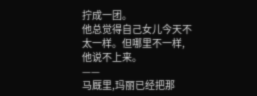拧成一团。
他总觉得自己女儿今天不太一样。但哪里不一样,他说不上来。
——
马厩里,玛丽已经把那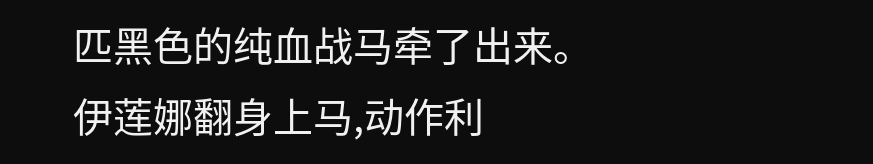匹黑色的纯血战马牵了出来。
伊莲娜翻身上马,动作利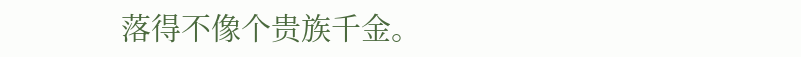落得不像个贵族千金。